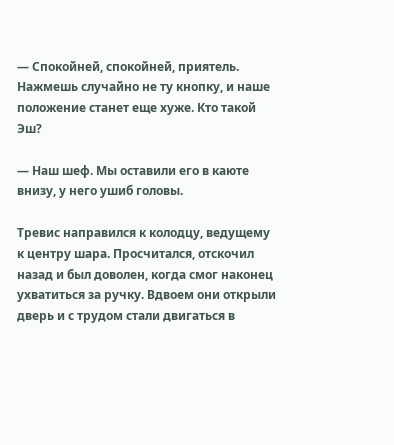— Спокойней, спокойней, приятель. Нажмешь случайно не ту кнопку, и наше положение станет еще хуже. Кто такой Эш?

— Наш шеф. Мы оставили его в каюте внизу, у него ушиб головы.

Тревис направился к колодцу, ведущему к центру шара. Просчитался, отскочил назад и был доволен, когда смог наконец ухватиться за ручку. Вдвоем они открыли дверь и с трудом стали двигаться в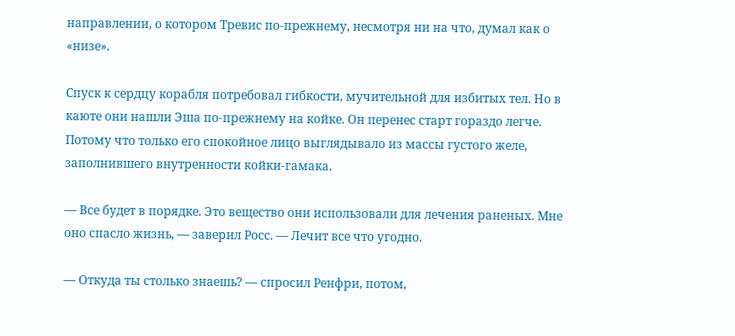направлении, о котором Тревис по-прежнему, несмотря ни на что, думал как о «низе».

Спуск к сердцу корабля потребовал гибкости, мучительной для избитых тел. Но в каюте они нашли Эша по-прежнему на койке. Он перенес старт гораздо легче. Потому что только его спокойное лицо выглядывало из массы густого желе, заполнившего внутренности койки-гамака.

— Все будет в порядке. Это вещество они использовали для лечения раненых. Мне оно спасло жизнь, — заверил Росс. — Лечит все что угодно.

— Откуда ты столько знаешь? — спросил Ренфри, потом,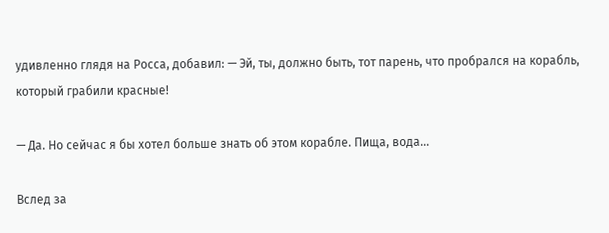удивленно глядя на Росса, добавил: — Эй, ты, должно быть, тот парень, что пробрался на корабль, который грабили красные!

— Да. Но сейчас я бы хотел больше знать об этом корабле. Пища, вода...

Вслед за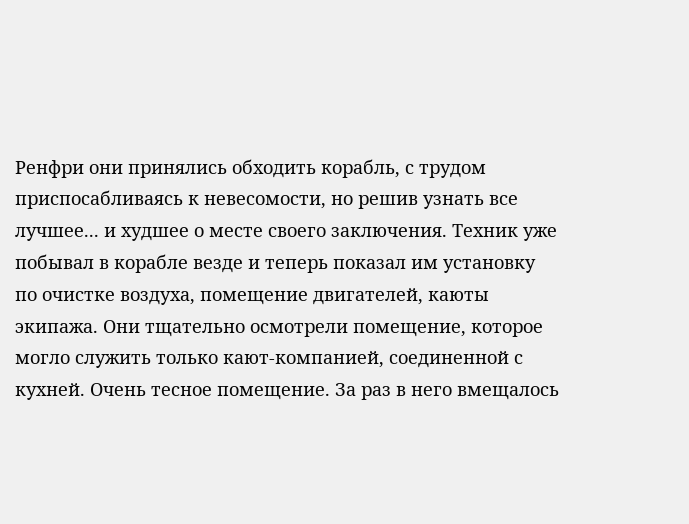Ренфри они принялись обходить корабль, с трудом приспосабливаясь к невесомости, но решив узнать все лучшее... и худшее о месте своего заключения. Техник уже побывал в корабле везде и теперь показал им установку по очистке воздуха, помещение двигателей, каюты экипажа. Они тщательно осмотрели помещение, которое могло служить только кают-компанией, соединенной с кухней. Очень тесное помещение. За раз в него вмещалось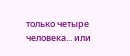только четыре человека... или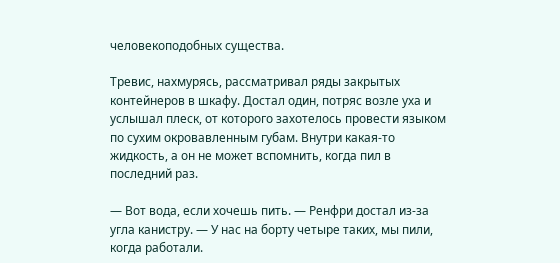человекоподобных существа.

Тревис, нахмурясь, рассматривал ряды закрытых контейнеров в шкафу. Достал один, потряс возле уха и услышал плеск, от которого захотелось провести языком по сухим окровавленным губам. Внутри какая-то жидкость, а он не может вспомнить, когда пил в последний раз.

— Вот вода, если хочешь пить. — Ренфри достал из-за угла канистру. — У нас на борту четыре таких, мы пили, когда работали.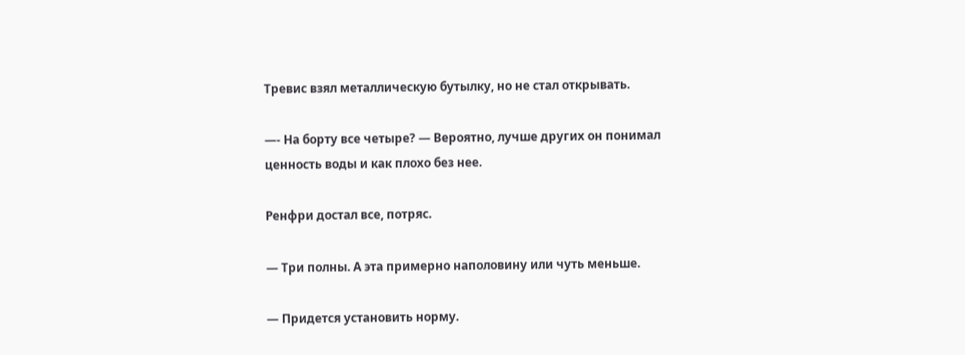Тревис взял металлическую бутылку, но не стал открывать.

—- На борту все четыре? — Вероятно, лучше других он понимал ценность воды и как плохо без нее.

Ренфри достал все, потряс.

— Три полны. А эта примерно наполовину или чуть меньше.

— Придется установить норму.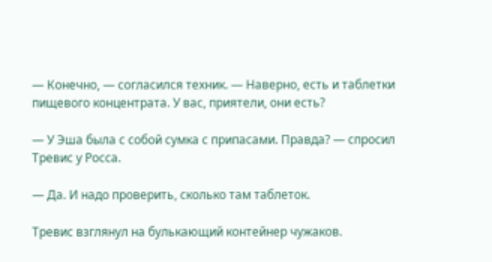— Конечно, — согласился техник. — Наверно, есть и таблетки пищевого концентрата. У вас, приятели, они есть?

— У Эша была с собой сумка с припасами. Правда? — спросил Тревис у Росса.

— Да. И надо проверить, сколько там таблеток.

Тревис взглянул на булькающий контейнер чужаков.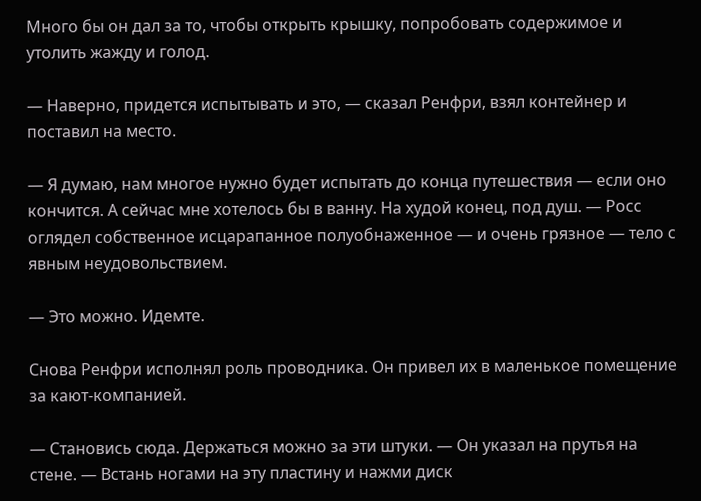Много бы он дал за то, чтобы открыть крышку, попробовать содержимое и утолить жажду и голод.

— Наверно, придется испытывать и это, — сказал Ренфри, взял контейнер и поставил на место.

— Я думаю, нам многое нужно будет испытать до конца путешествия — если оно кончится. А сейчас мне хотелось бы в ванну. На худой конец, под душ. — Росс оглядел собственное исцарапанное полуобнаженное — и очень грязное — тело с явным неудовольствием.

— Это можно. Идемте.

Снова Ренфри исполнял роль проводника. Он привел их в маленькое помещение за кают-компанией.

— Становись сюда. Держаться можно за эти штуки. — Он указал на прутья на стене. — Встань ногами на эту пластину и нажми диск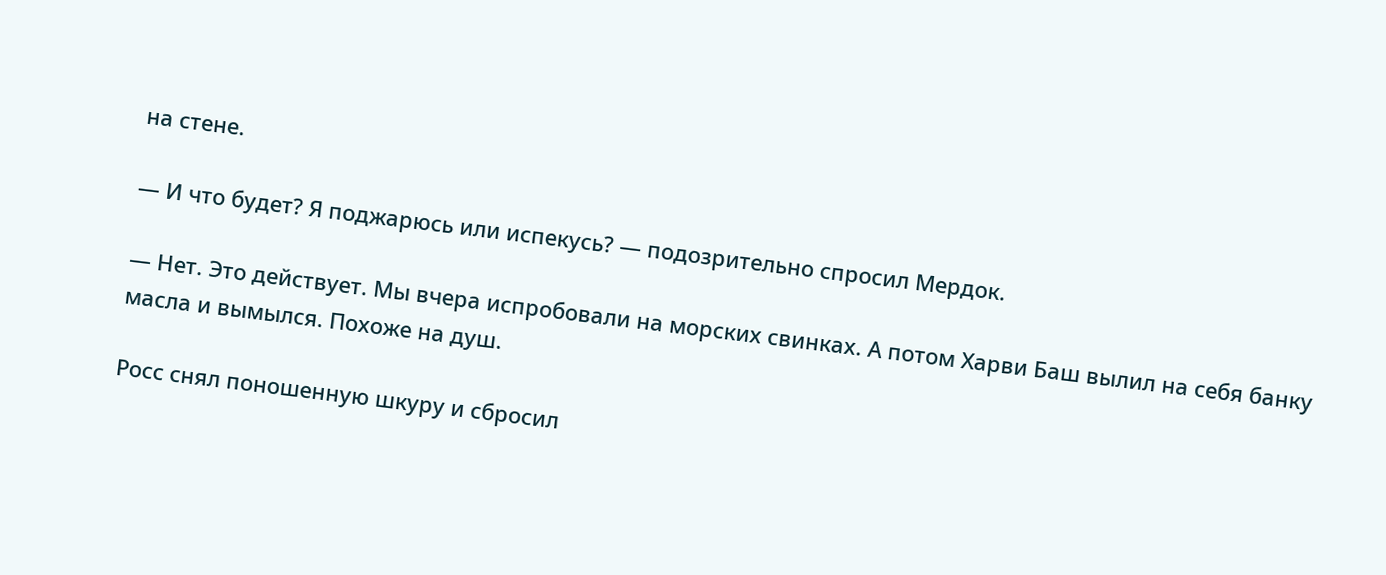на стене.

— И что будет? Я поджарюсь или испекусь? — подозрительно спросил Мердок.

— Нет. Это действует. Мы вчера испробовали на морских свинках. А потом Харви Баш вылил на себя банку масла и вымылся. Похоже на душ.

Росс снял поношенную шкуру и сбросил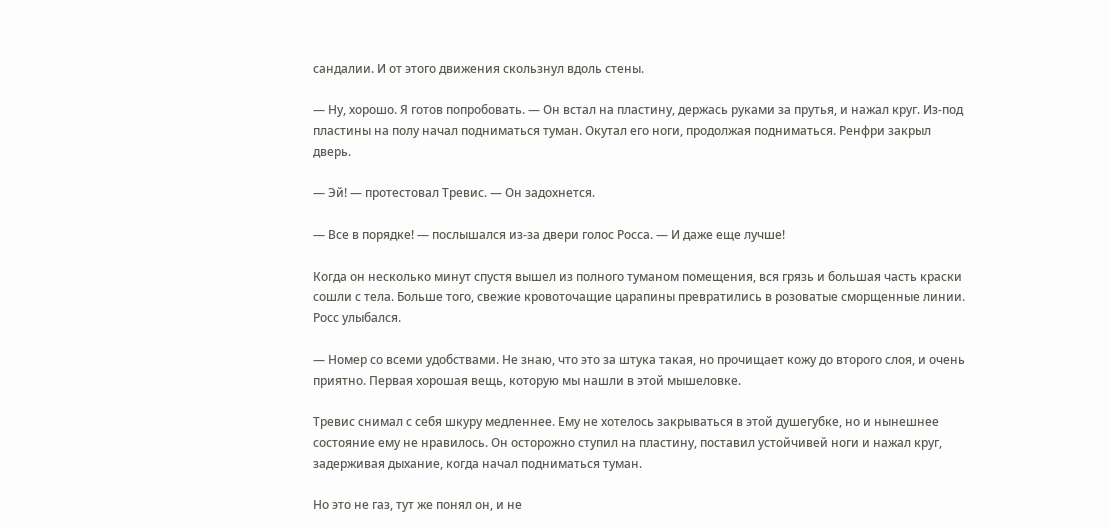сандалии. И от этого движения скользнул вдоль стены.

— Ну, хорошо. Я готов попробовать. — Он встал на пластину, держась руками за прутья, и нажал круг. Из-под пластины на полу начал подниматься туман. Окутал его ноги, продолжая подниматься. Ренфри закрыл дверь.

— Эй! — протестовал Тревис. — Он задохнется.

— Все в порядке! — послышался из-за двери голос Росса. — И даже еще лучше!

Когда он несколько минут спустя вышел из полного туманом помещения, вся грязь и большая часть краски сошли с тела. Больше того, свежие кровоточащие царапины превратились в розоватые сморщенные линии. Росс улыбался.

— Номер со всеми удобствами. Не знаю, что это за штука такая, но прочищает кожу до второго слоя, и очень приятно. Первая хорошая вещь, которую мы нашли в этой мышеловке.

Тревис снимал с себя шкуру медленнее. Ему не хотелось закрываться в этой душегубке, но и нынешнее состояние ему не нравилось. Он осторожно ступил на пластину, поставил устойчивей ноги и нажал круг, задерживая дыхание, когда начал подниматься туман.

Но это не газ, тут же понял он, и не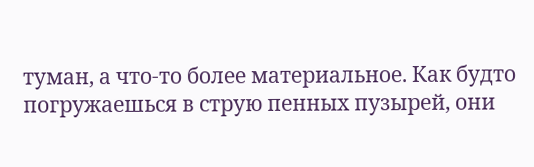туман, а что-то более материальное. Как будто погружаешься в струю пенных пузырей, они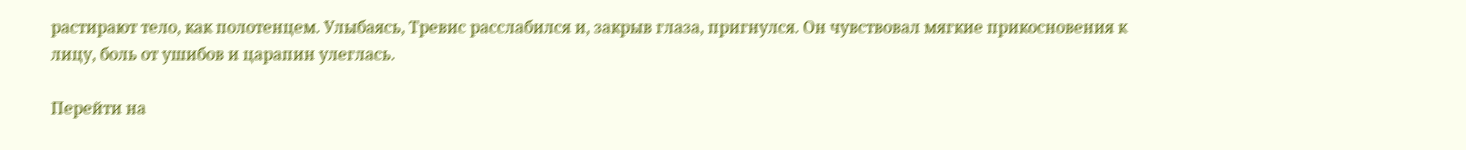растирают тело, как полотенцем. Улыбаясь, Тревис расслабился и, закрыв глаза, пригнулся. Он чувствовал мягкие прикосновения к лицу, боль от ушибов и царапин улеглась.

Перейти на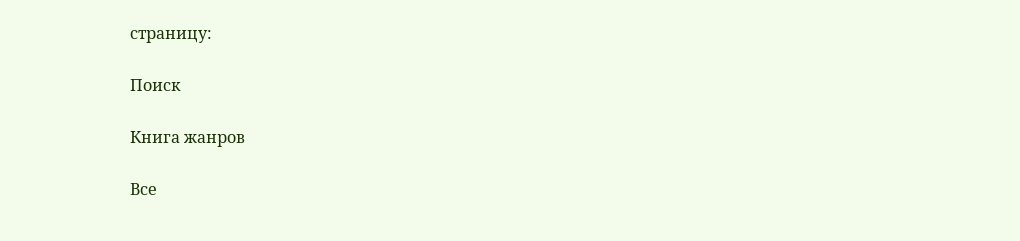страницу:

Поиск

Книга жанров

Все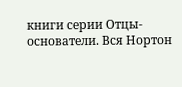книги серии Отцы-основатели. Вся Нортон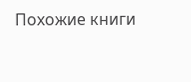Похожие книги